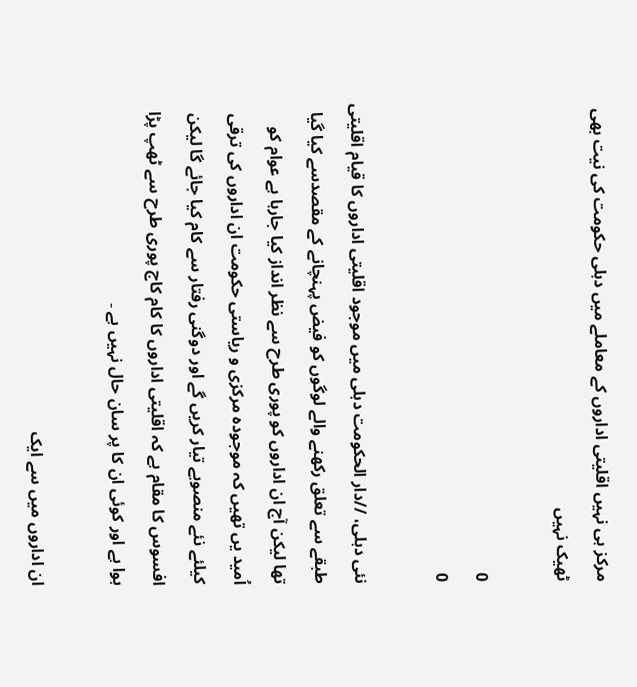مرکز ہی نہیں اقلیتی اداروں کے معاملے میں دہلی حکومت کی نیت بھی ٹھیک نہیں

0
0

نئی دہلی، //دار الحکومت دہلی میں موجود اقلیتی اداروں کا قیام اقلیتی طبقے سے تعلق رکھنے والے لوگوں کو فیض پہنچانے کے مقصدسے کیا گیا تھا لیکن آج ان اداروں کو پوری طرح سے نظر انداز کیا جارہا ہے عوام کو اُمید یں تھیں کہ موجودہ مرکزی و ریاستی حکومت ان اداروں کی ترقی کیلئے نئے منصوبے تیار کریں گے اور دوگنی رفتار سے کام کیا جائے گا لیکن افسوس کا مقام ہے کہ اقلیتی اداروں کا کام کاج پوری طرح سے ٹھپ پڑا ہوا ہے اور کوئی ان کا پر سان حال نہیں ہے ۔

ان اداروں میں سے ایک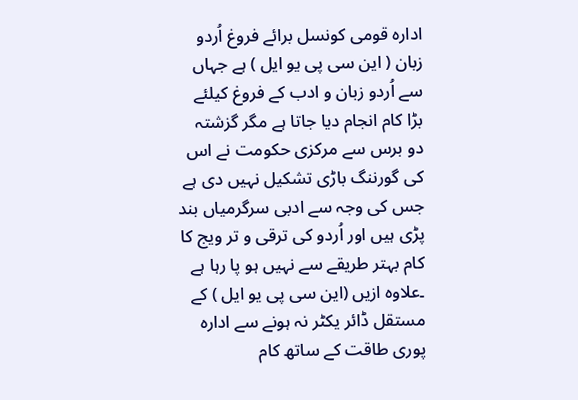ادارہ قومی کونسل برائے فروغ اُردو زبان ( این سی پی یو ایل ) ہے جہاں سے اُردو زبان و ادب کے فروغ کیلئے بڑا کام انجام دیا جاتا ہے مگر گزشتہ دو برس سے مرکزی حکومت نے اس کی گورننگ باڑی تشکیل نہیں دی ہے جس کی وجہ سے ادبی سرگرمیاں بند پڑی ہیں اور اُردو کی ترقی و تر ویج کا کام بہتر طریقے سے نہیں ہو پا رہا ہے ۔علاوہ ازیں (این سی پی یو ایل ) کے مستقل ڈائر یکٹر نہ ہونے سے ادارہ پوری طاقت کے ساتھ کام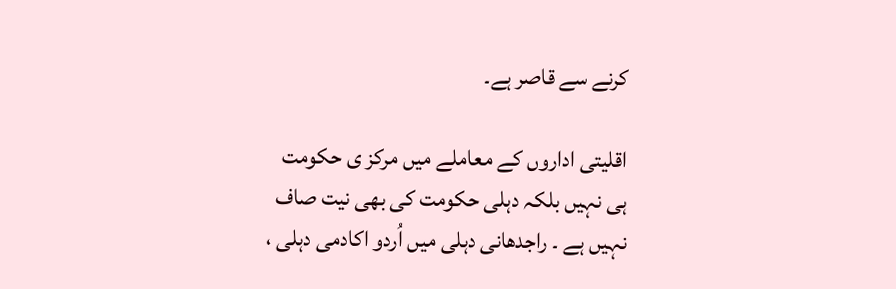کرنے سے قاصر ہے۔

اقلیتی اداروں کے معاملے میں مرکز ی حکومت ہی نہیں بلکہ دہلی حکومت کی بھی نیت صاف نہیں ہے ۔ راجدھانی دہلی میں اُردو اکادمی دہلی ،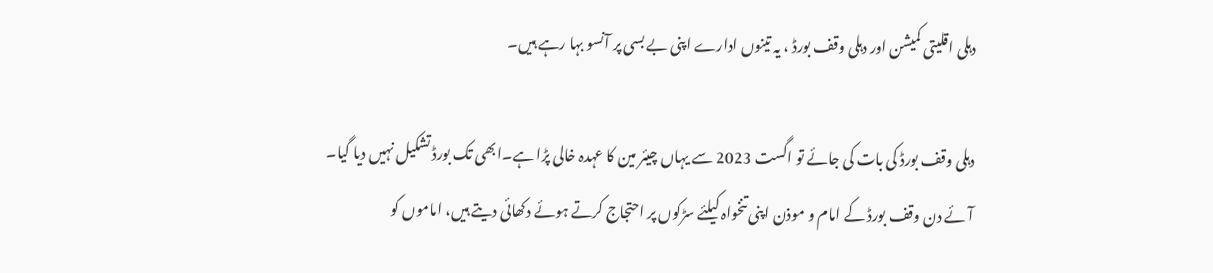دہلی اقلیتی کمیشن اور دہلی وقف بورڈ ، یہ تینوں ادارے اپنی بے بسی پر آنسو بہا رہے ہیں۔

دہلی وقف بورڈ کی بات کی جائے تو اگست 2023 سے یہاں چیئر مین کا عہدہ خالی پڑا ہے۔ابھی تک بورڈ تشکیل نہیں دیا گیا۔ آئے دن وقف بورڈ کے امام و موذن اپنی تنخواہ کیلئے سڑکوں پر احتجاج کرتے ہوئے دکھائی دیتے ہیں، اماموں کو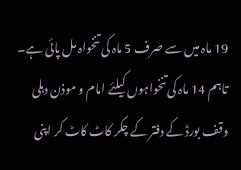19 ماہ میں سے صرف 5 ماہ کی تنخواہ مل پائی ہے۔ تاہم 14 ماہ کی تنخواہوں کیلئے امام و موذن دہلی وقف بورڈ کے دفتر کے چکر کاٹ کاٹ کر اپنی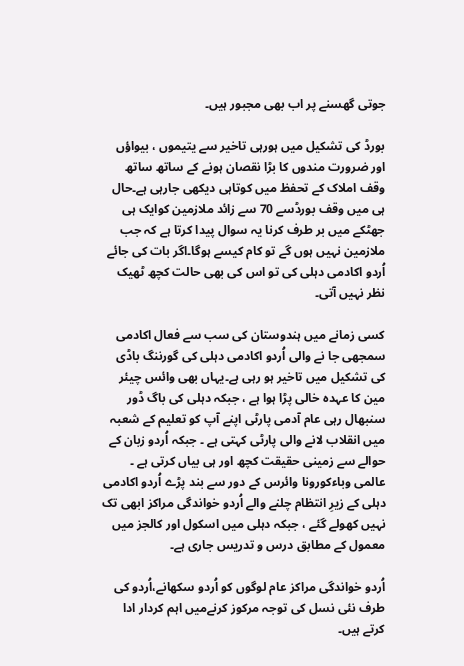جوتی گھسنے پر اب بھی مجبور ہیں۔

بورڈ کی تشکیل میں ہورہی تاخیر سے یتیموں ، بیواؤں اور ضرورت مندوں کا بڑا نقصان ہونے کے ساتھ ساتھ وقف املاک کے تحفظ میں کوتاہی دیکھی جارہی ہے۔حال ہی میں وقف بورڈسے 70 سے زائد ملازمین کوایک ہی جھٹکے میں بر طرف کرنا یہ سوال پیدا کرتا ہے کہ جب ملازمین نہیں ہوں گے تو کام کیسے ہوگا۔اگر بات کی جائے اُردو اکادمی دہلی کی تو اس کی بھی حالت کچھ ٹھیک نظر نہیں آتی۔

کسی زمانے میں ہندوستان کی سب سے فعال اکادمی سمجھی جا نے والی اُردو اکادمی دہلی کی گورننگ باڈی کی تشکیل میں تاخیر ہو رہی ہے۔یہاں بھی وائس چیئر مین کا عہدہ خالی پڑا ہوا ہے ، جبکہ دہلی کی باگ ڈور سنبھال رہی عام آدمی پارٹی اپنے آپ کو تعلیم کے شعبہ میں انقلاب لانے والی پارٹی کہتی ہے ۔ جبکہ اُردو زبان کے حوالے سے زمینی حقیقت کچھ اور ہی بیاں کرتی ہے ۔ عالمی وباءکورونا وائرس کے دور سے بند پڑے اُردو اکادمی دہلی کے زیرِ انتظام چلنے والے اُردو خواندگی مراکز ابھی تک نہیں کھولے گئے ، جبکہ دہلی میں اسکول اور کالجز میں معمول کے مطابق درس و تدریس جاری ہے۔

اُردو خواندگی مراکز عام لوگوں کو اُردو سکھانے،اُردو کی طرف نئی نسل کی توجہ مرکوز کرنےمیں اہم کردار ادا کرتے ہیں۔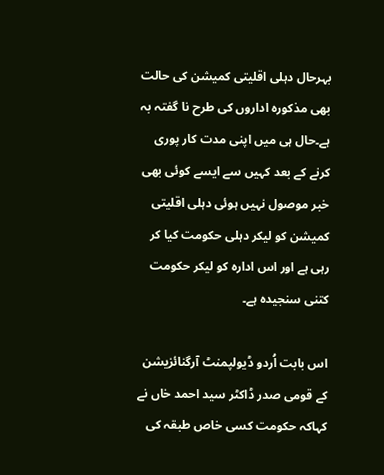بہرحال دہلی اقلیتی کمیشن کی حالت بھی مذکورہ اداروں کی طرح نا گفتہ بہ ہے۔حال ہی میں اپنی مدت کار پوری کرنے کے بعد کہیں سے ایسے کوئی بھی خبر موصول نہیں ہوئی دہلی اقلیتی کمیشن کو لیکر دہلی حکومت کیا کر رہی ہے اور اس ادارہ کو لیکر حکومت کتنی سنجیدہ ہے۔

اس بابت اُردو ڈیولپمنٹ آرگنائزیشن کے قومی صدر ڈاکٹر سید احمد خاں نے کہاکہ حکومت کسی خاص طبقہ کی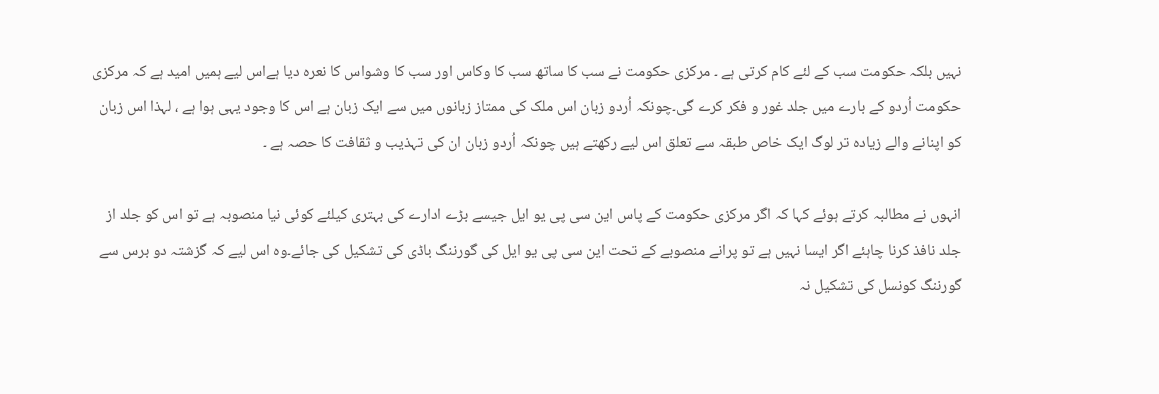نہیں بلکہ حکومت سب کے لئے کام کرتی ہے ۔ مرکزی حکومت نے سب کا ساتھ سب کا وکاس اور سب کا وشواس کا نعرہ دیا ہےاس لیے ہمیں امید ہے کہ مرکزی حکومت اُردو کے بارے میں جلد غور و فکر کرے گی۔چونکہ اُردو زبان اس ملک کی ممتاز زبانوں میں سے ایک زبان ہے اس کا وجود یہی ہوا ہے ، لہذا اس زبان کو اپنانے والے زیادہ تر لوگ ایک خاص طبقہ سے تعلق اس لیے رکھتے ہیں چونکہ اُردو زبان ان کی تہذیب و ثقافت کا حصہ ہے ۔

انہوں نے مطالبہ کرتے ہوئے کہا کہ اگر مرکزی حکومت کے پاس این سی پی یو ایل جیسے بڑے ادارے کی بہتری کیلئے کوئی نیا منصوبہ ہے تو اس کو جلد از جلد نافذ کرنا چاہئے اگر ایسا نہیں ہے تو پرانے منصوبے کے تحت این سی پی یو ایل کی گورننگ باڈی کی تشکیل کی جائے۔وہ اس لیے کہ گزشتہ دو برس سے گورننگ کونسل کی تشکیل نہ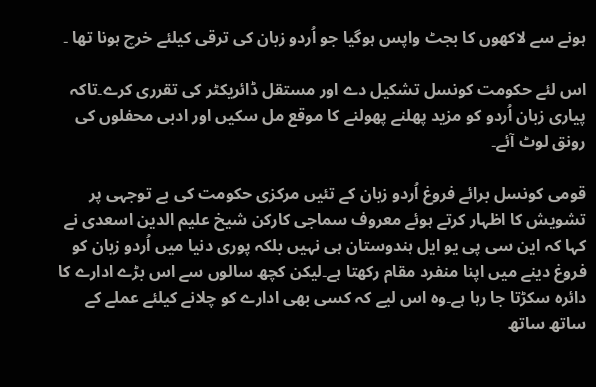ہونے سے لاکھوں کا بجٹ واپس ہوگیا جو اُردو زبان کی ترقی کیلئے خرچ ہونا تھا ۔

اس لئے حکومت کونسل تشکیل دے اور مستقل ڈائریکٹر کی تقرری کرے۔تاکہ پیاری زبان اُردو کو مزید پھلنے پھولنے کا موقع مل سکیں اور ادبی محفلوں کی رونق لوٹ آئے۔

قومی کونسل برائے فروغ اُردو زبان کے تئیں مرکزی حکومت کی بے توجہی پر تشویش کا اظہار کرتے ہوئے معروف سماجی کارکن شیخ علیم الدین اسعدی نے کہا کہ این سی پی یو ایل ہندوستان ہی نہیں بلکہ پوری دنیا میں اُردو زبان کو فروغ دینے میں اپنا منفرد مقام رکھتا ہے۔لیکن کچھ سالوں سے اس بڑے ادارے کا دائرہ سکڑتا جا رہا ہے۔وہ اس لیے کہ کسی بھی ادارے کو چلانے کیلئے عملے کے ساتھ ساتھ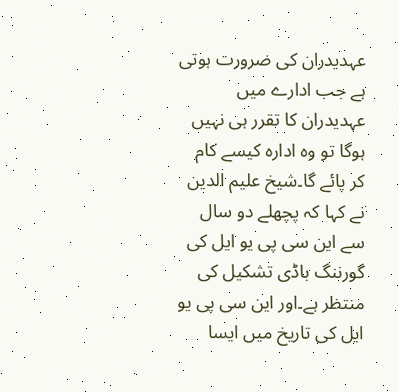عہدیدران کی ضرورت ہوتی ہے جب ادارے میں عہدیدران کا تقرر ہی نہیں ہوگا تو وہ ادارہ کیسے کام کر پائے گا۔شیخ علیم الدین نے کہا کہ پچھلے دو سال سے این سی پی یو ایل کی گورننگ باڈی تشکیل کی منتظر ہے۔اور این سی پی یو ایل کی تاریخ میں ایسا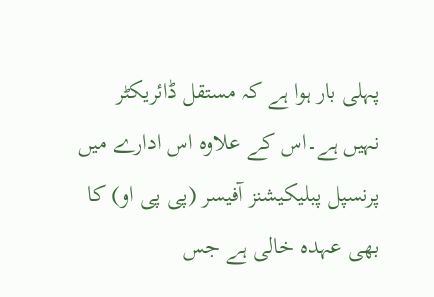پہلی بار ہوا ہے کہ مستقل ڈائریکٹر نہیں ہے۔اس کے علاوہ اس ادارے میں پرنسپل پبلیکیشنز آفیسر (پی پی او) کا بھی عہدہ خالی ہے جس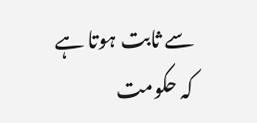سے ثابت ہوتا ہے کہ حکومت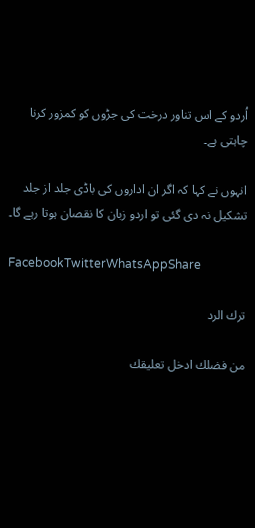اُردو کے اس تناور درخت کی جڑوں کو کمزور کرنا چاہتی ہے۔

انہوں نے کہا کہ اگر ان اداروں کی باڈی جلد از جلد تشکیل نہ دی گئی تو اردو زبان کا نقصان ہوتا رہے گا۔

FacebookTwitterWhatsAppShare

ترك الرد

من فضلك ادخل تعليقك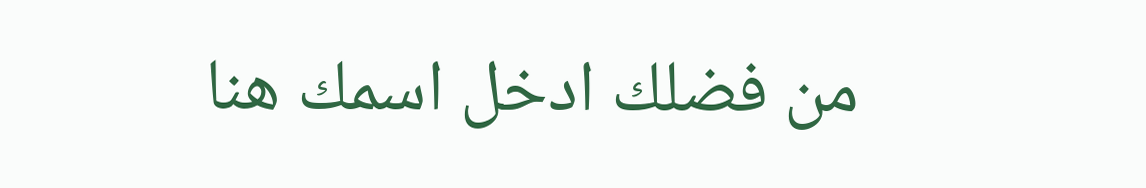من فضلك ادخل اسمك هنا